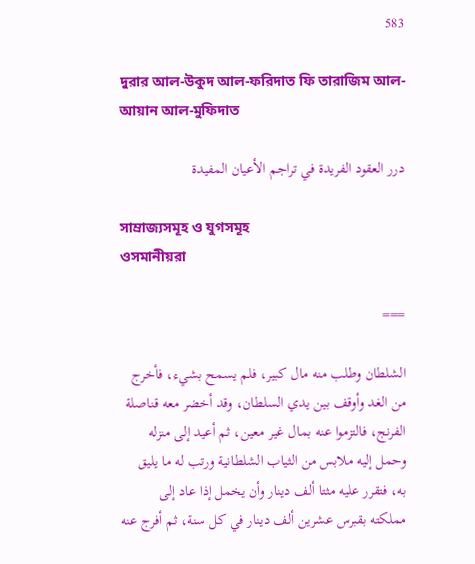583

দুরার আল-উকুদ আল-ফরিদাত ফি তারাজিম আল-আয়ান আল-মুফিদাত

درر العقود الفريدة في تراجم الأعيان المفيدة

সাম্রাজ্যসমূহ ও যুগসমূহ
ওসমানীয়রা

===

الشلطان وطلب منه مال كبير، فلم يسمح بشيء، فأخرج من الغد وأوقف بين يدي السلطان، وقد أخضر معه قناصلة الفرنج، فالتزموا عنه بمال غير معين، ثم أعيد إلى منزله وحمل إليه ملابس من الثياب الشلطانية ورتب له ما يليق به، فتقرر عليه مثتا ألف دينار وأن يخمل إذا عاد إلى مملكته بقبرس عشرين ألف دينار في كل سنة، ثم أفرج عنه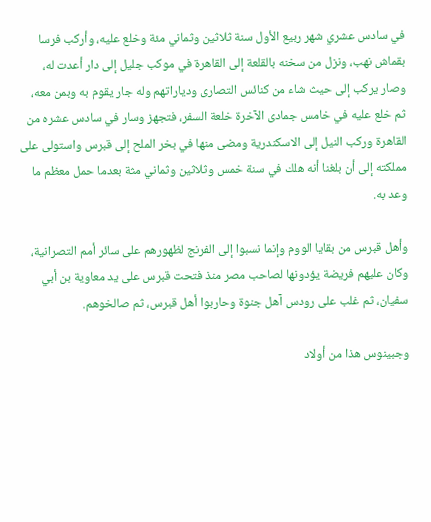في سادس عشري شهر ربيع الأول سنة ثلاثين وثماني مئة وخلع عليه، وأركب فرسا بقماش نهب، ونزل من سخنه بالقلعة إلى القاهرة في موكب جليل إلى دار أعدت له، وصار يركب إلى حيث شاء من كنائس التصارى ودياراتهم وله جار يقوم به وبمن معه، ثم خلع عليه في خامس جمادى الآخرة خلعة السفر، فتجهز وسار في سادس عشره من القاهرة وركب النيل إلى الاسكندرية ومضى منها في بخر الملح إلى قبرس واستولى على مملكته إلى أن بلغنا أنه هلك في سنة خمس وثلاثين وثماني مثة بعدما حمل معظم ما وعد به.

وأهل قبرس من بقايا الووم وإنما نسبوا إلى الفرنج لظهورهم على سائر أمم التصرانية، وكان عليهم فريضة يؤدونها لصاحب مصر منذ فتحت قبرس على يد معاوية بن أبي سفيان، ثم غلب على رودس آهل جنوة وحاربوا أهل قبرس، ثم صالخوهم.

وجبينوس هذا من أولاد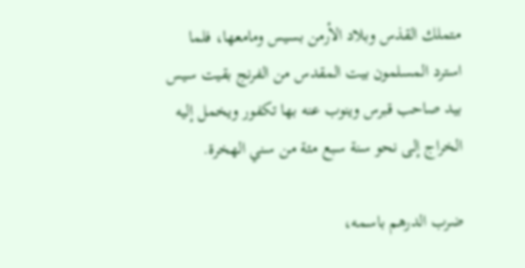متملك القذس وبلاد الأرمن بسيس ومامعها، فلما استرد المسلمون بيت المقدس من الفرنج بقيت سيس بيد صاحب قبرس وينوب عنه بها تكفور ويخمل إليه الخراج إلى نحو سنة سبع مئة من سني الهخرة.

ضرب الدرهم باسمه،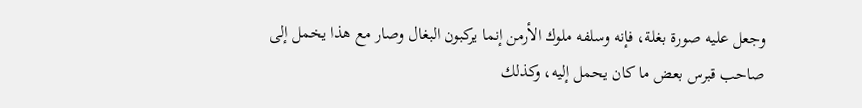وجعل عليه صورة بغلة، فإنه وسلفه ملوك الأرمن إنما يركبون البغال وصار مع هذا يخمل إلى صاحب قبرس بعض ما كان يحمل إليه، وكذلك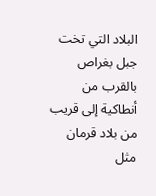البلاد التي تخت جبل بغراص بالقرب من أنطاكية إلى قريب من بلاد قرمان مثل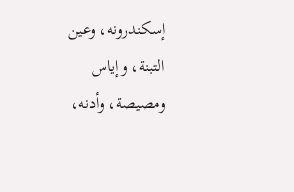إسكندرونه، وعين التبنة، وإياس ومصيصة، وأدنه،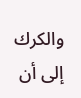والكرك إلى أن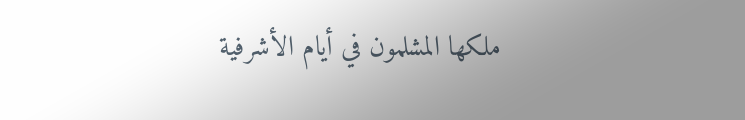ملكها المشلمون في أيام الأشرفية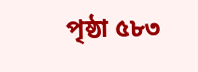পৃষ্ঠা ৫৮৩